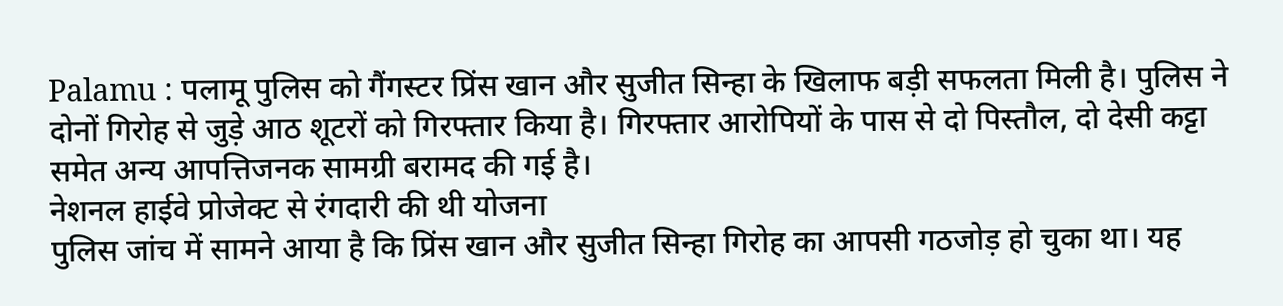Palamu : पलामू पुलिस को गैंगस्टर प्रिंस खान और सुजीत सिन्हा के खिलाफ बड़ी सफलता मिली है। पुलिस ने दोनों गिरोह से जुड़े आठ शूटरों को गिरफ्तार किया है। गिरफ्तार आरोपियों के पास से दो पिस्तौल, दो देसी कट्टा समेत अन्य आपत्तिजनक सामग्री बरामद की गई है।
नेशनल हाईवे प्रोजेक्ट से रंगदारी की थी योजना
पुलिस जांच में सामने आया है कि प्रिंस खान और सुजीत सिन्हा गिरोह का आपसी गठजोड़ हो चुका था। यह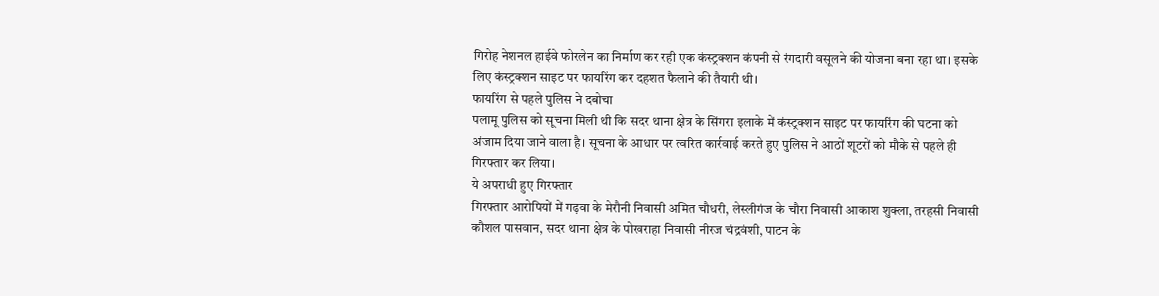गिरोह नेशनल हाईवे फोरलेन का निर्माण कर रही एक कंस्ट्रक्शन कंपनी से रंगदारी वसूलने की योजना बना रहा था। इसके लिए कंस्ट्रक्शन साइट पर फायरिंग कर दहशत फैलाने की तैयारी थी।
फायरिंग से पहले पुलिस ने दबोचा
पलामू पुलिस को सूचना मिली थी कि सदर थाना क्षेत्र के सिंगरा इलाके में कंस्ट्रक्शन साइट पर फायरिंग की घटना को अंजाम दिया जाने वाला है। सूचना के आधार पर त्वरित कार्रवाई करते हुए पुलिस ने आठों शूटरों को मौके से पहले ही गिरफ्तार कर लिया।
ये अपराधी हुए गिरफ्तार
गिरफ्तार आरोपियों में गढ़वा के मेरौनी निवासी अमित चौधरी, लेस्लीगंज के चौरा निवासी आकाश शुक्ला, तरहसी निवासी कौशल पासवान, सदर थाना क्षेत्र के पोखराहा निवासी नीरज चंद्रवंशी, पाटन के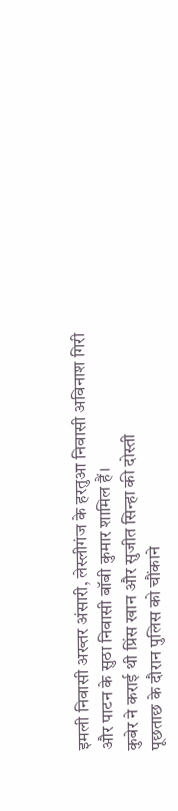इमली निवासी अख्तर अंसारी, लेस्लीगंज के हरतुआ निवासी अविनाश गिरी और पाटन के सुठा निवासी बॉबी कुमार शामिल हैं।
कुबेर ने कराई थी प्रिंस खान और सुजीत सिन्हा की दोस्ती
पूछताछ के दौरान पुलिस को चौंकाने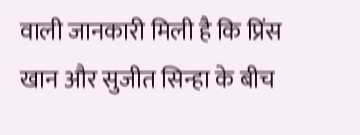वाली जानकारी मिली है कि प्रिंस खान और सुजीत सिन्हा के बीच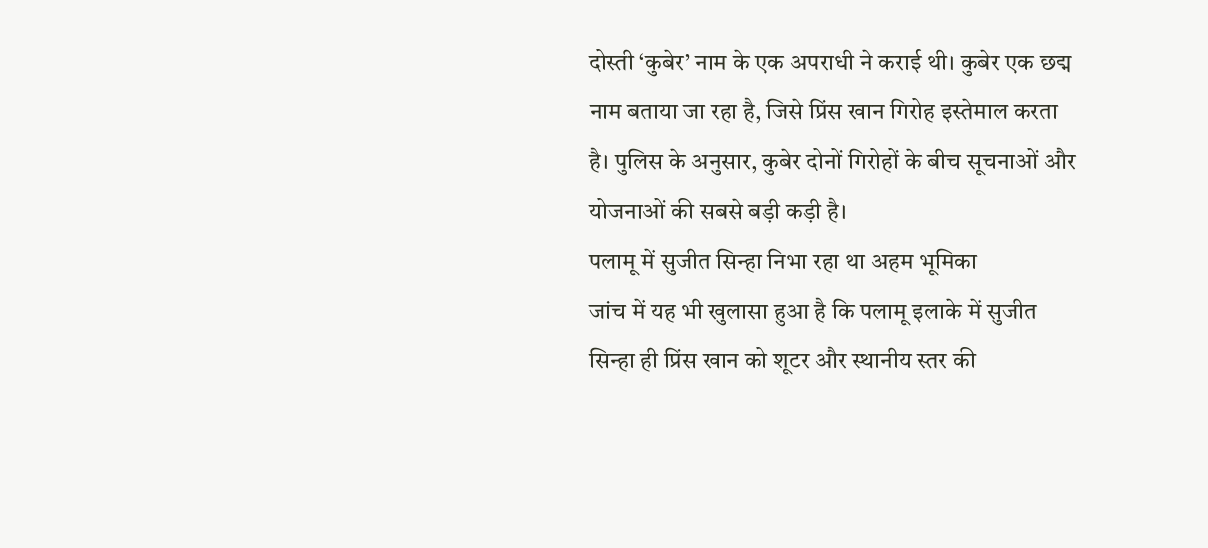दोस्ती ‘कुबेर’ नाम के एक अपराधी ने कराई थी। कुबेर एक छद्म नाम बताया जा रहा है, जिसे प्रिंस खान गिरोह इस्तेमाल करता है। पुलिस के अनुसार, कुबेर दोनों गिरोहों के बीच सूचनाओं और योजनाओं की सबसे बड़ी कड़ी है।
पलामू में सुजीत सिन्हा निभा रहा था अहम भूमिका
जांच में यह भी खुलासा हुआ है कि पलामू इलाके में सुजीत सिन्हा ही प्रिंस खान को शूटर और स्थानीय स्तर की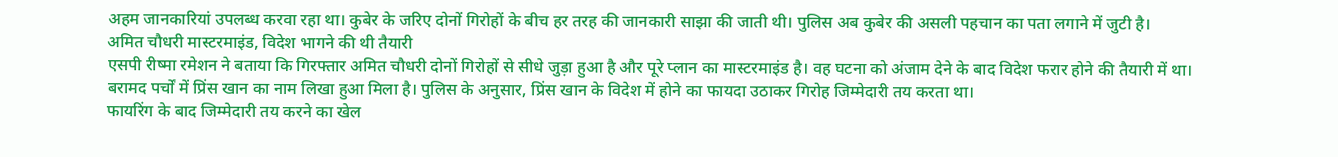अहम जानकारियां उपलब्ध करवा रहा था। कुबेर के जरिए दोनों गिरोहों के बीच हर तरह की जानकारी साझा की जाती थी। पुलिस अब कुबेर की असली पहचान का पता लगाने में जुटी है।
अमित चौधरी मास्टरमाइंड, विदेश भागने की थी तैयारी
एसपी रीष्मा रमेशन ने बताया कि गिरफ्तार अमित चौधरी दोनों गिरोहों से सीधे जुड़ा हुआ है और पूरे प्लान का मास्टरमाइंड है। वह घटना को अंजाम देने के बाद विदेश फरार होने की तैयारी में था। बरामद पर्चों में प्रिंस खान का नाम लिखा हुआ मिला है। पुलिस के अनुसार, प्रिंस खान के विदेश में होने का फायदा उठाकर गिरोह जिम्मेदारी तय करता था।
फायरिंग के बाद जिम्मेदारी तय करने का खेल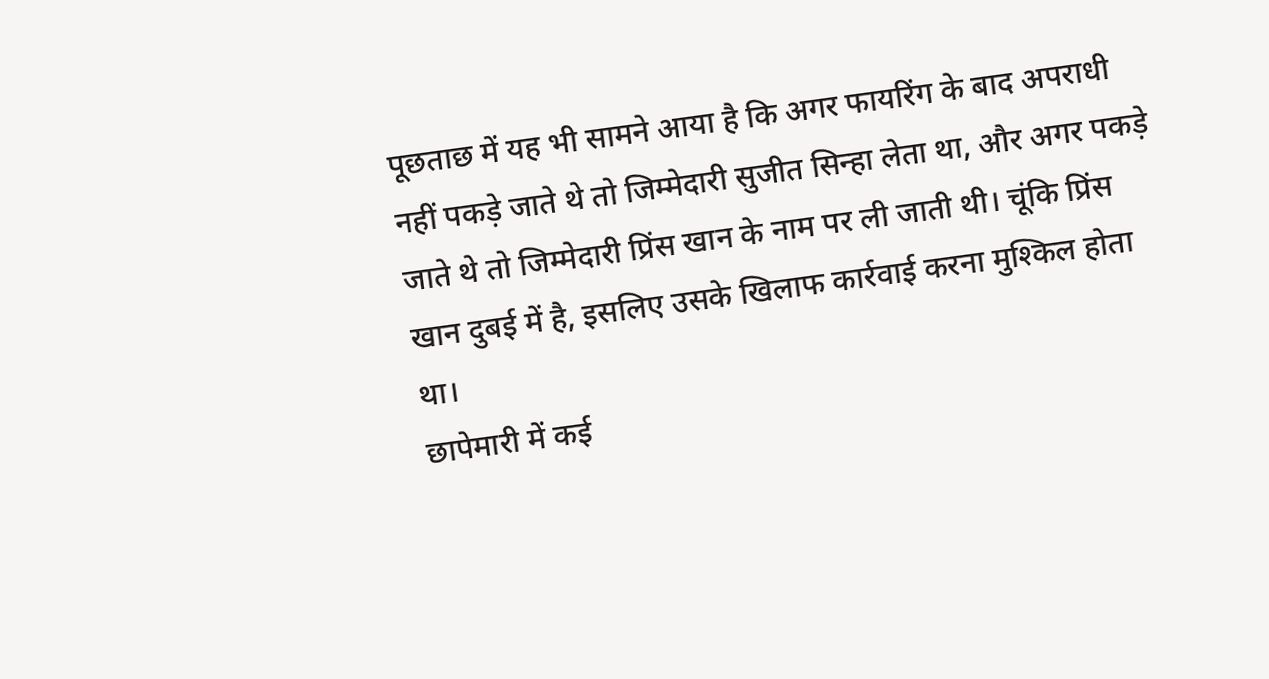पूछताछ में यह भी सामने आया है कि अगर फायरिंग के बाद अपराधी नहीं पकड़े जाते थे तो जिम्मेदारी सुजीत सिन्हा लेता था, और अगर पकड़े जाते थे तो जिम्मेदारी प्रिंस खान के नाम पर ली जाती थी। चूंकि प्रिंस खान दुबई में है, इसलिए उसके खिलाफ कार्रवाई करना मुश्किल होता था।
छापेमारी में कई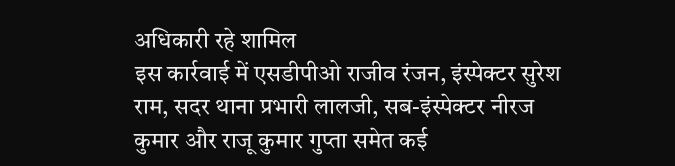अधिकारी रहे शामिल
इस कार्रवाई में एसडीपीओ राजीव रंजन, इंस्पेक्टर सुरेश राम, सदर थाना प्रभारी लालजी, सब-इंस्पेक्टर नीरज कुमार और राजू कुमार गुप्ता समेत कई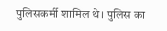पुलिसकर्मी शामिल थे। पुलिस का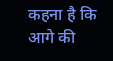कहना है कि आगे की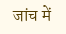जांच में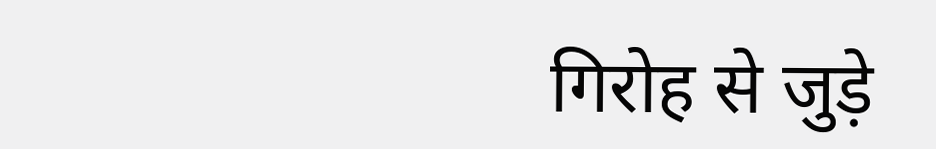गिरोह से जुड़े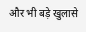और भी बड़े खुलासे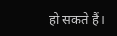हो सकते हैं।